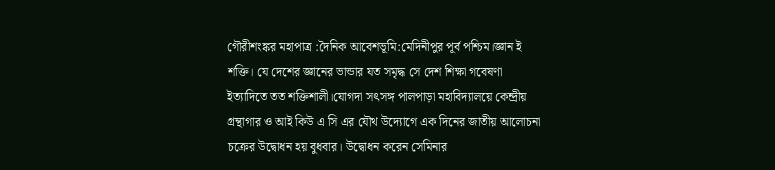গৌরীশংঙ্কর মহাপাত্র :দৈনিক আবেশভূমি:মেদিনীপুর পূর্ব পশ্চিম।জ্ঞান ই শক্তি। যে দেশের জ্ঞানের ভান্ডার যত সমৃদ্ধ সে দেশ শিক্ষা গবেষণা ইত্যাদিতে তত শক্তিশালী।যোগদা সৎসঙ্গ পালপাড়া মহাবিদ্যালয়ে কেন্দ্রীয় গ্রন্থাগার ও আই কিউ এ সি এর যৌথ উদ্যোগে এক দিনের জাতীয় আলোচনা চক্রের উদ্বোধন হয় বুধবার। উদ্বোধন করেন সেমিনার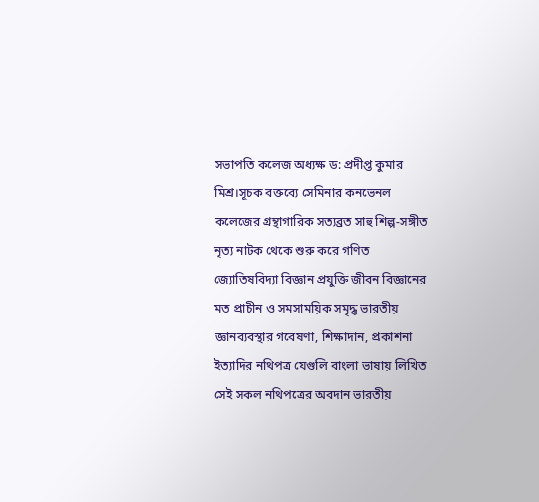সভাপতি কলেজ অধ্যক্ষ ড: প্রদীপ্ত কুমার মিশ্র।সূচক বক্তব্যে সেমিনার কনভেনল কলেজের গ্রন্থাগারিক সত্যব্রত সাহু শিল্প-সঙ্গীত নৃত্য নাটক থেকে শুরু করে গণিত জ্যোতিষবিদ্যা বিজ্ঞান প্রযুক্তি জীবন বিজ্ঞানের মত প্রাচীন ও সমসাময়িক সমৃদ্ধ ভারতীয় জ্ঞানব্যবস্থার গবেষণা, শিক্ষাদান, প্রকাশনা ইত্যাদির নথিপত্র যেগুলি বাংলা ভাষায় লিখিত সেই সকল নথিপত্রের অবদান ভারতীয়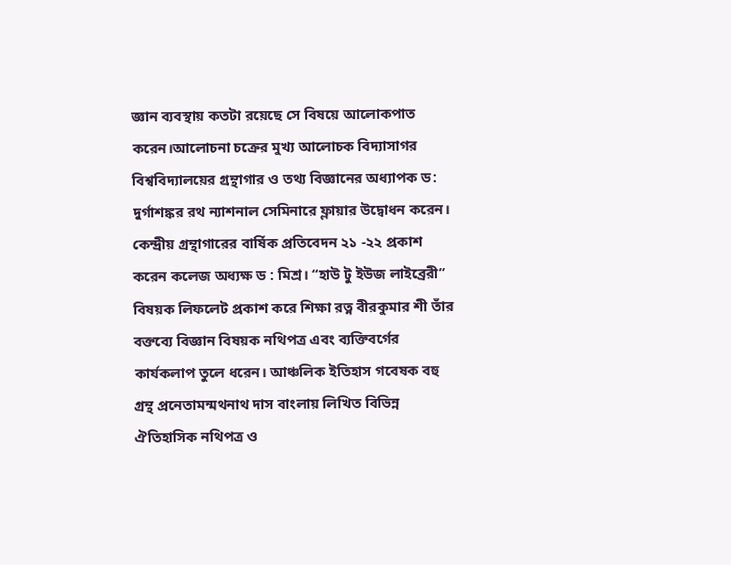জ্ঞান ব্যবস্থায় কতটা রয়েছে সে বিষয়ে আলোকপাত করেন।আলোচনা চক্রের মুখ্য আলোচক বিদ্যাসাগর বিশ্ববিদ্যালয়ের গ্রন্থাগার ও তথ্য বিজ্ঞানের অধ্যাপক ড: দুর্গাশঙ্কর রথ ন্যাশনাল সেমিনারে ফ্লায়ার উদ্বোধন করেন। কেন্দ্রীয় গ্রন্থাগারের বার্ষিক প্রতিবেদন ২১ -২২ প্রকাশ করেন কলেজ অধ্যক্ষ ড : মিশ্র। “হাউ টু ইউজ লাইব্রেরী” বিষয়ক লিফলেট প্রকাশ করে শিক্ষা রত্ন বীরকুমার শী তাঁর বক্তব্যে বিজ্ঞান বিষয়ক নথিপত্র এবং ব্যক্তিবর্গের কার্যকলাপ তুলে ধরেন। আঞ্চলিক ইতিহাস গবেষক বহু গ্ৰন্থ প্রনেতামন্মথনাথ দাস বাংলায় লিখিত বিভিন্ন ঐতিহাসিক নথিপত্র ও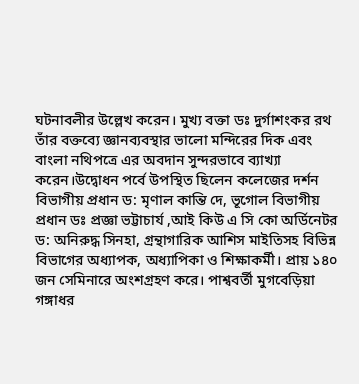ঘটনাবলীর উল্লেখ করেন। মুখ্য বক্তা ডঃ দুর্গাশংকর রথ তাঁর বক্তব্যে জ্ঞানব্যবস্থার ভালো মন্দিরের দিক এবং বাংলা নথিপত্রে এর অবদান সুন্দরভাবে ব্যাখ্যা করেন।উদ্বোধন পর্বে উপস্থিত ছিলেন কলেজের দর্শন বিভাগীয় প্রধান ড: মৃণাল কান্তি দে, ভূগোল বিভাগীয় প্রধান ডঃ প্রজ্ঞা ভট্টাচার্য ,আই কিউ এ সি কো অর্ডিনেটর ড: অনিরুদ্ধ সিনহা, গ্রন্থাগারিক আশিস মাইতিসহ বিভিন্ন বিভাগের অধ্যাপক, অধ্যাপিকা ও শিক্ষাকর্মী। প্রায় ১৪০ জন সেমিনারে অংশগ্রহণ করে। পাশ্ববর্তী মুগবেড়িয়া গঙ্গাধর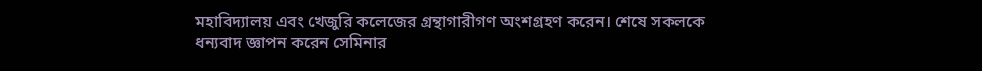মহাবিদ্যালয় এবং খেজুরি কলেজের গ্রন্থাগারীগণ অংশগ্রহণ করেন। শেষে সকলকে ধন্যবাদ জ্ঞাপন করেন সেমিনার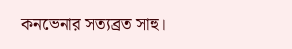কনভেনার সত্যব্রত সাহু।